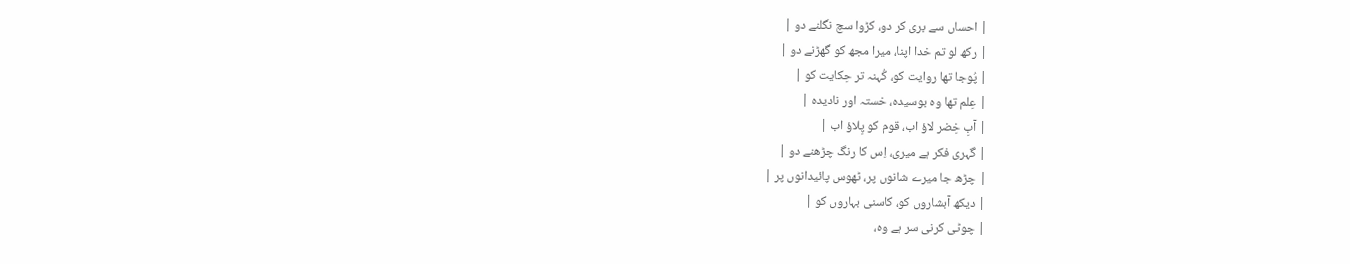| احساں سے بری کر دو، کڑوا سچ نگلنے دو |
| رکھ لو تم خدا اپنا، میرا مجھ کو گھڑنے دو |
| پُوجا تھا روایت کو، کُہنہ تر حِکایت کو |
| عِلم تھا وہ بوسیدہ، خستہ اور نادیدہ |
| آبِ خِضر لاؤ اب، قوم کو پِلاؤ اب |
| گہری فکر ہے میری، اِس کا رنگ چڑھنے دو |
| چڑھ جا میرے شانوں پر، ٹھوس پائیدانوں پر |
| دیکھ آبشاروں کو، کاسنی بہاروں کو |
| چوٹی کرنی سر ہے وہ،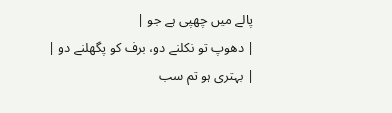پالے میں چھپی ہے جو |
| دھوپ تو نکلنے دو، برف کو پگھلنے دو |
| بہتری ہو تم سب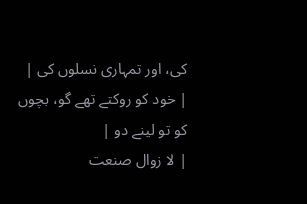کی، اور تمہاری نسلوں کی |
| خود کو روکتے تھے گو، بچوں کو تو لینے دو |
| لا زوال صنعت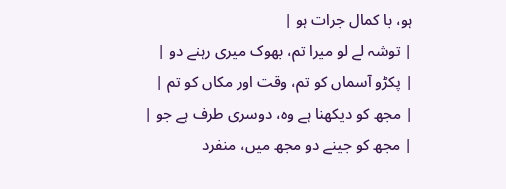ہو، با کمال جرات ہو |
| توشہ لے لو میرا تم، بھوک میری رہنے دو |
| پکڑو آسماں کو تم، وقت اور مکاں کو تم |
| مجھ کو دیکھنا ہے وہ، دوسری طرف ہے جو |
| مجھ کو جینے دو مجھ میں، منفرد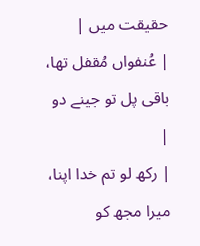حقیقت میں |
| عُنفواں مُقفل تھا، باقی پل تو جینے دو |
| رکھ لو تم خدا اپنا، میرا مجھ کو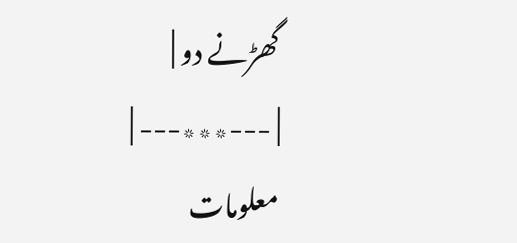گھڑنے دو |
| ---٭٭٭--- |
معلومات